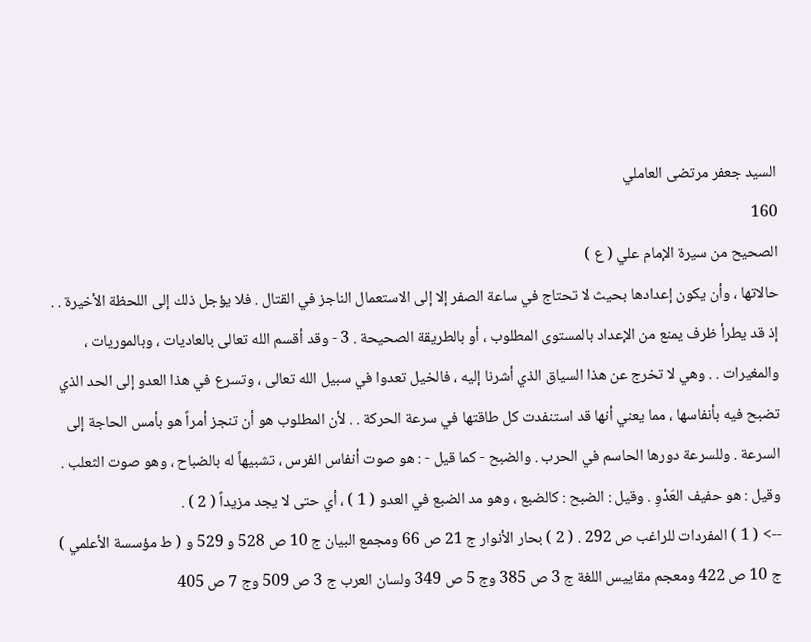السيد جعفر مرتضى العاملي
160
الصحيح من سيرة الإمام علي ( ع )
حالاتها ، وأن يكون إعدادها بحيث لا تحتاج في ساعة الصفر إلا إلى الاستعمال الناجز في القتال . فلا يؤجل ذلك إلى اللحظة الأخيرة . . إذ قد يطرأ ظرف يمنع من الإعداد بالمستوى المطلوب ، أو بالطريقة الصحيحة . 3 - وقد أقسم الله تعالى بالعاديات ، وبالموريات ، والمغيرات . . وهي لا تخرج عن هذا السياق الذي أشرنا إليه ، فالخيل تعدوا في سبيل الله تعالى ، وتسرع في هذا العدو إلى الحد الذي تضبح فيه بأنفاسها ، مما يعني أنها قد استنفدت كل طاقتها في سرعة الحركة . . لأن المطلوب هو أن تنجز أمراً هو بأمس الحاجة إلى السرعة . وللسرعة دورها الحاسم في الحرب . والضبح - كما قيل - : هو صوت أنفاس الفرس ، تشبيهاً له بالضباح ، وهو صوت الثعلب . وقيل : هو حفيف العَدْوِ . وقيل : الضبح : كالضبع ، وهو مد الضبع في العدو ( 1 ) ، أي حتى لا يجد مزيداً ( 2 ) .
--> ( 1 ) المفردات للراغب ص 292 . ( 2 ) بحار الأنوار ج 21 ص 66 ومجمع البيان ج 10 ص 528 و 529 و ( ط مؤسسة الأعلمي ) ج 10 ص 422 ومعجم مقاييس اللغة ج 3 ص 385 وج 5 ص 349 ولسان العرب ج 3 ص 509 وج 7 ص 405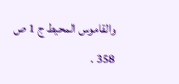والقاموس المحيط ج 1 ص 358 .